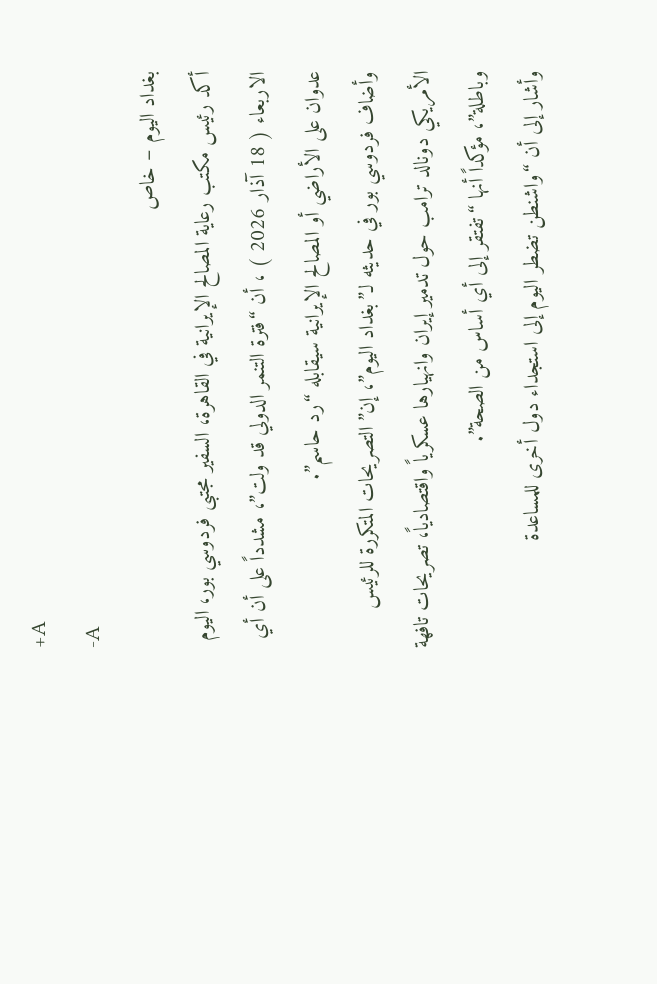+A
-A
بغداد اليوم – خاص
أكد رئیس مکتب رعایة المصالح الإیرانیة في القاهرة، السفیر مجتبی فردوسي بور، اليوم الاربعاء ( 18 آذار 2026 ) ، أن “فترة التنمر الدولي قد ولت”، مشدداً على أن أي عدوان على الأراضي أو المصالح الإيرانية سيقابله “رد حاسم”.
وأضاف فردوسي بور في حديثه لـ”بغداد اليوم”، إن”التصریحات المتکررة للرئیس الأمریکي دونالد ترامب حول تدمیر إیران وانهیارها عسكریاً واقتصادیاً، تصريحات تافهة وباطلة”، مؤكداً أنها “تفتقر إلى أي أساس من الصحة”.
وأشار إلى أن “واشنطن تضطر اليوم إلى استجداء دول أخرى للمساعدة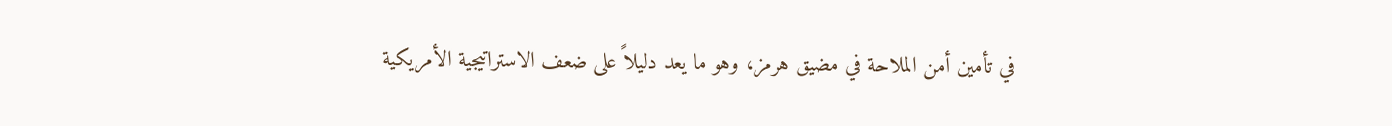في تأمین أمن الملاحة في مضیق هرمز، وهو ما یعد دلیلاً على ضعف الاستراتیجیة الأمریکیة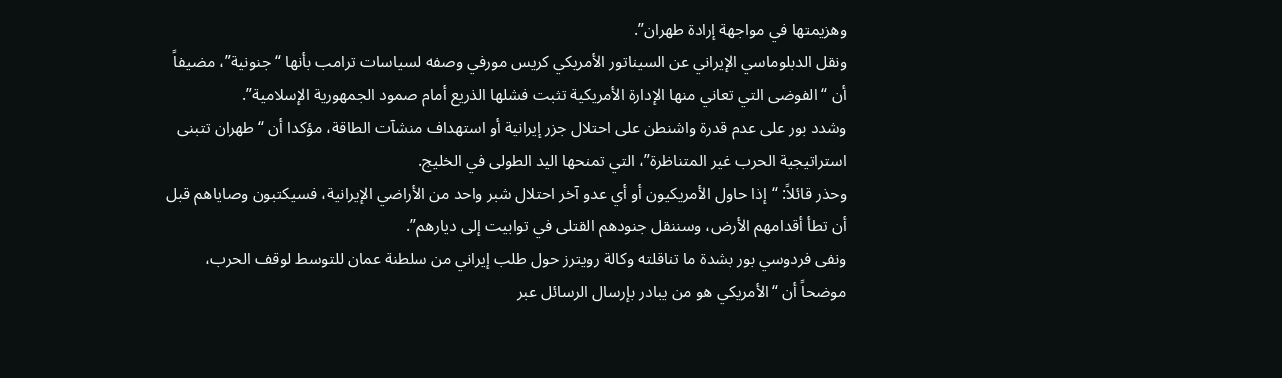وهزیمتها في مواجهة إرادة طهران”.
ونقل الدبلوماسي الإيراني عن السيناتور الأمریکي کریس مورفي وصفه لسیاسات ترامب بأنها “جنونية”، مضیفاً أن “الفوضى التي تعاني منها الإدارة الأمریکیة تثبت فشلها الذریع أمام صمود الجمهوریة الإسلامیة”.
وشدد بور على عدم قدرة واشنطن على احتلال جزر إيرانية أو استهداف منشآت الطاقة، مؤكدا أن “طهران تتبنى استراتیجیة الحرب غیر المتناظرة”، التي تمنحها الید الطولى في الخلیج.
وحذر قائلاً: “إذا حاول الأمریکیون أو أي عدو آخر احتلال شبر واحد من الأراضي الإيرانية، فسيكتبون وصاياهم قبل أن تطأ أقدامهم الأرض، وسننقل جنودهم القتلى في توابیت إلى دیارهم”.
ونفى فردوسي بور بشدة ما تناقلته وكالة رویترز حول طلب إیراني من سلطنة عمان للتوسط لوقف الحرب، موضحاً أن “الأمریکي هو من یبادر بإرسال الرسائل عبر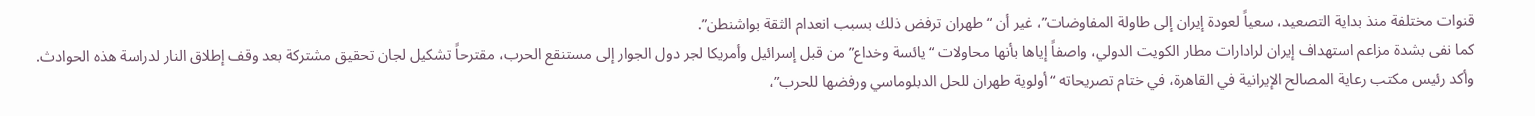قنوات مختلفة منذ بدایة التصعید، سعياً لعودة إیران إلى طاولة المفاوضات”، غیر أن “طهران ترفض ذلك بسبب انعدام الثقة بواشنطن”.
كما نفى بشدة مزاعم استهداف إیران لرادارات مطار الکویت الدولي، واصفاً إیاها بأنها محاولات “یائسة وخداع” من قبل إسرائیل وأمریکا لجر دول الجوار إلى مستنقع الحرب، مقترحاً تشكیل لجان تحقیق مشتركة بعد وقف إطلاق النار لدراسة هذه الحوادث.
وأکد رئیس مکتب رعایة المصالح الإیرانیة في القاهرة، في ختام تصریحاته “أولویة طهران للحل الدبلوماسي ورفضها للحرب”،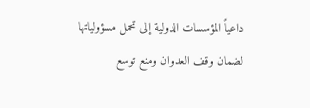داعیاً المؤسسات الدولیة إلى تحمل مسؤولیاتها لضمان وقف العدوان ومنع توسع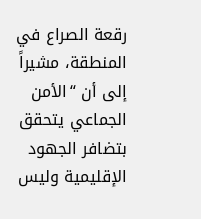رقعة الصراع في المنطقة، مشیراً إلى أن “الأمن الجماعي یتحقق بتضافر الجهود الإقلیمیة وليس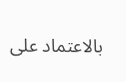بالاعتماد على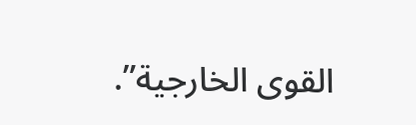القوى الخارجیة”.